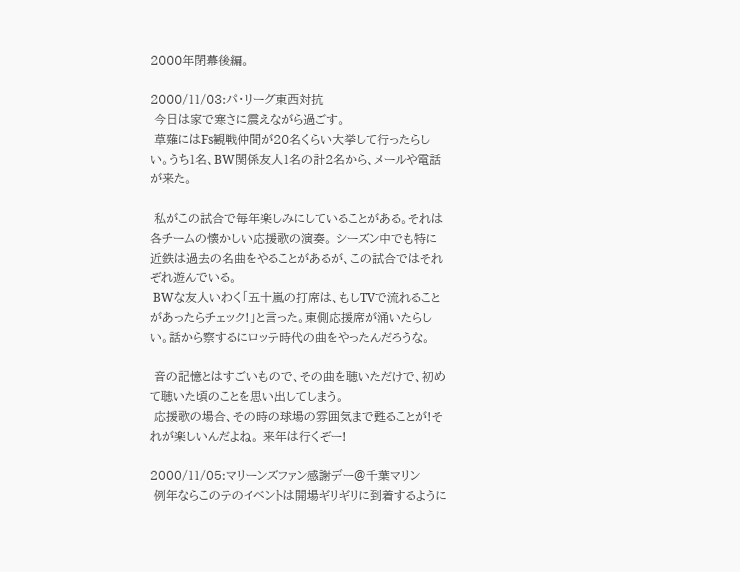2000年閉幕後編。

2000/11/03:パ・リーグ東西対抗
 今日は家で寒さに震えながら過ごす。
 草薙にはFs観戦仲間が20名くらい大挙して行ったらしい。うち1名、BW関係友人1名の計2名から、メールや電話が来た。

 私がこの試合で毎年楽しみにしていることがある。それは各チームの懐かしい応援歌の演奏。 シーズン中でも特に近鉄は過去の名曲をやることがあるが、この試合ではそれぞれ遊んでいる。
 BWな友人いわく「五十嵐の打席は、もしTVで流れることがあったらチェック!」と言った。東側応援席が涌いたらしい。話から察するにロッテ時代の曲をやったんだろうな。

 音の記憶とはすごいもので、その曲を聴いただけで、初めて聴いた頃のことを思い出してしまう。
 応援歌の場合、その時の球場の雰囲気まで甦ることが!それが楽しいんだよね。 来年は行くぞー!

2000/11/05:マリーンズファン感謝デー@千葉マリン
 例年ならこのテのイベントは開場ギリギリに到着するように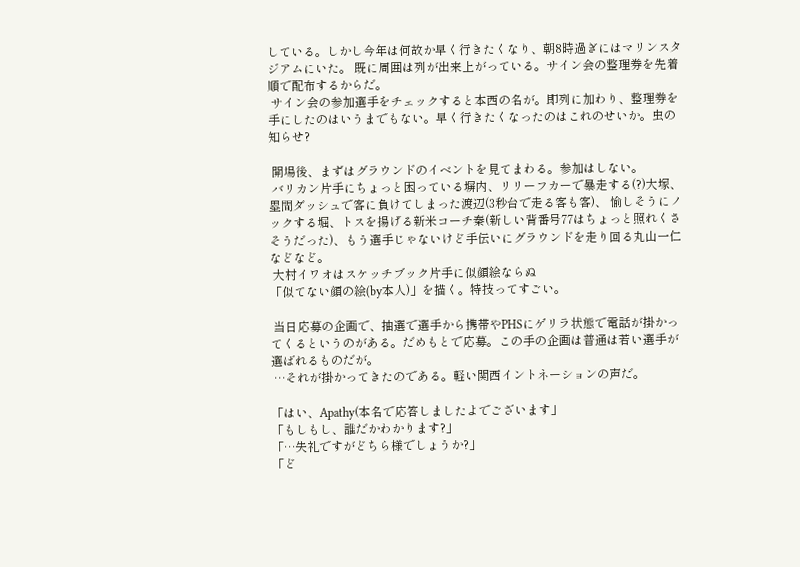している。しかし今年は何故か早く行きたくなり、朝8時過ぎにはマリンスタジアムにいた。 既に周囲は列が出来上がっている。サイン会の整理券を先着順で配布するからだ。
 サイン会の参加選手をチェックすると本西の名が。即列に加わり、整理券を手にしたのはいうまでもない。早く行きたくなったのはこれのせいか。虫の知らせ?

 開場後、まずはグラウンドのイベントを見てまわる。参加はしない。
 バリカン片手にちょっと困っている塀内、リリーフカーで暴走する(?)大塚、塁間ダッシュで客に負けてしまった渡辺(3秒台で走る客も客)、 愉しそうにノックする堀、トスを揚げる新米コーチ秦(新しい背番号77はちょっと照れくさそうだった)、もう選手じゃないけど手伝いにグラウンドを走り回る丸山一仁などなど。
 大村イワオはスケッチブック片手に似顔絵ならぬ
「似てない顔の絵(by本人)」を描く。特技ってすごい。

 当日応募の企画で、抽選で選手から携帯やPHSにゲリラ状態で電話が掛かってくるというのがある。だめもとで応募。この手の企画は普通は若い選手が選ばれるものだが。
 …それが掛かってきたのである。軽い関西イントネーションの声だ。

「はい、Apathy(本名で応答しましたよでございます」
「もしもし、誰だかわかります?」
「…失礼ですがどちら様でしょうか?」
「ど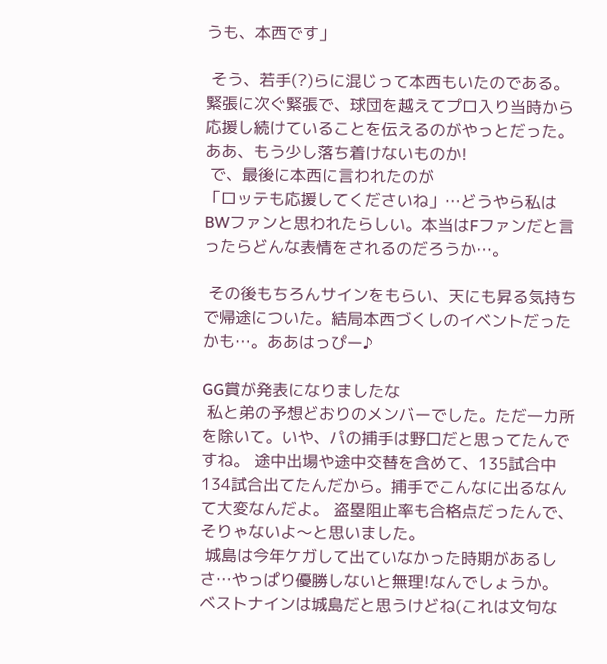うも、本西です」

 そう、若手(?)らに混じって本西もいたのである。緊張に次ぐ緊張で、球団を越えてプロ入り当時から応援し続けていることを伝えるのがやっとだった。 ああ、もう少し落ち着けないものか!
 で、最後に本西に言われたのが
「ロッテも応援してくださいね」…どうやら私はBWファンと思われたらしい。本当はFファンだと言ったらどんな表情をされるのだろうか…。

 その後もちろんサインをもらい、天にも昇る気持ちで帰途についた。結局本西づくしのイベントだったかも…。ああはっぴー♪

GG賞が発表になりましたな
 私と弟の予想どおりのメンバーでした。ただ一カ所を除いて。いや、パの捕手は野口だと思ってたんですね。 途中出場や途中交替を含めて、135試合中134試合出てたんだから。捕手でこんなに出るなんて大変なんだよ。 盗塁阻止率も合格点だったんで、そりゃないよ〜と思いました。
 城島は今年ケガして出ていなかった時期があるしさ…やっぱり優勝しないと無理!なんでしょうか。 ベストナインは城島だと思うけどね(これは文句な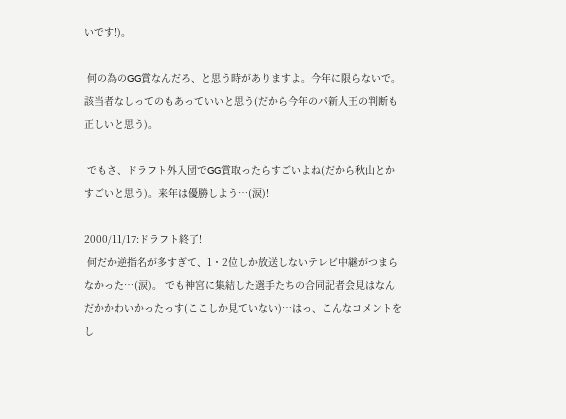いです!)。

 何の為のGG賞なんだろ、と思う時がありますよ。今年に限らないで。該当者なしってのもあっていいと思う(だから今年のパ新人王の判断も正しいと思う)。

 でもさ、ドラフト外入団でGG賞取ったらすごいよね(だから秋山とかすごいと思う)。来年は優勝しよう…(涙)!

2000/11/17:ドラフト終了!
 何だか逆指名が多すぎて、1・2位しか放送しないテレビ中継がつまらなかった…(涙)。 でも神宮に集結した選手たちの合同記者会見はなんだかかわいかったっす(ここしか見ていない)…はっ、こんなコメントをし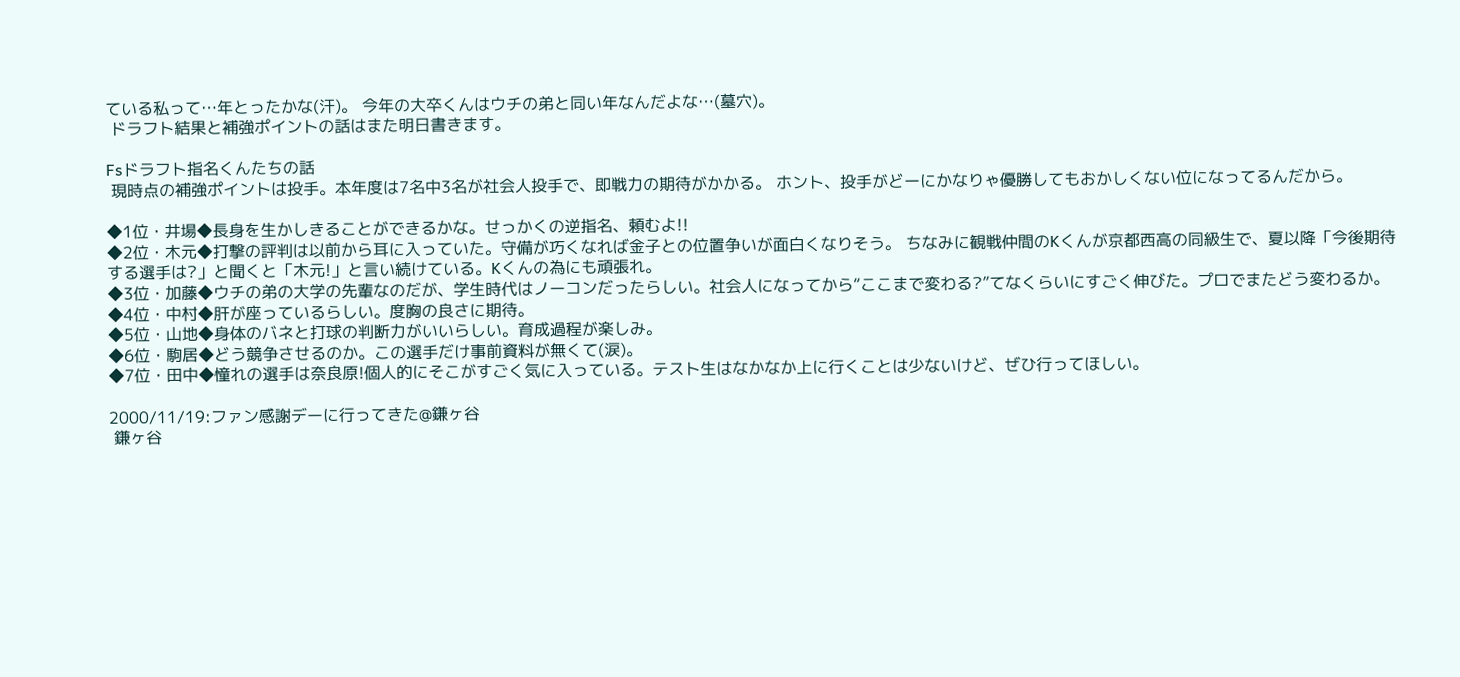ている私って…年とったかな(汗)。 今年の大卒くんはウチの弟と同い年なんだよな…(墓穴)。
 ドラフト結果と補強ポイントの話はまた明日書きます。

Fsドラフト指名くんたちの話
 現時点の補強ポイントは投手。本年度は7名中3名が社会人投手で、即戦力の期待がかかる。 ホント、投手がどーにかなりゃ優勝してもおかしくない位になってるんだから。

◆1位・井場◆長身を生かしきることができるかな。せっかくの逆指名、頼むよ!!
◆2位・木元◆打撃の評判は以前から耳に入っていた。守備が巧くなれば金子との位置争いが面白くなりそう。 ちなみに観戦仲間のKくんが京都西高の同級生で、夏以降「今後期待する選手は?」と聞くと「木元!」と言い続けている。Kくんの為にも頑張れ。
◆3位・加藤◆ウチの弟の大学の先輩なのだが、学生時代はノーコンだったらしい。社会人になってから“ここまで変わる?”てなくらいにすごく伸びた。プロでまたどう変わるか。
◆4位・中村◆肝が座っているらしい。度胸の良さに期待。
◆5位・山地◆身体のバネと打球の判断力がいいらしい。育成過程が楽しみ。
◆6位・駒居◆どう競争させるのか。この選手だけ事前資料が無くて(涙)。
◆7位・田中◆憧れの選手は奈良原!個人的にそこがすごく気に入っている。テスト生はなかなか上に行くことは少ないけど、ぜひ行ってほしい。

2000/11/19:ファン感謝デーに行ってきた@鎌ヶ谷
 鎌ヶ谷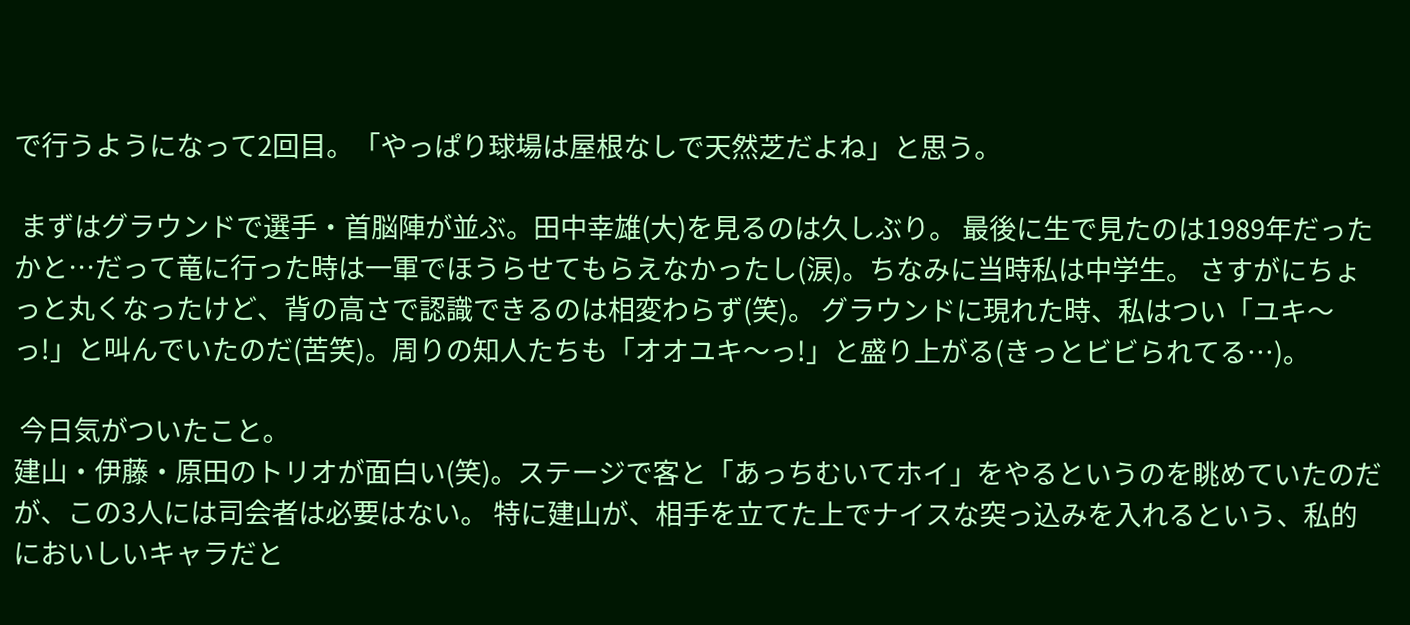で行うようになって2回目。「やっぱり球場は屋根なしで天然芝だよね」と思う。

 まずはグラウンドで選手・首脳陣が並ぶ。田中幸雄(大)を見るのは久しぶり。 最後に生で見たのは1989年だったかと…だって竜に行った時は一軍でほうらせてもらえなかったし(涙)。ちなみに当時私は中学生。 さすがにちょっと丸くなったけど、背の高さで認識できるのは相変わらず(笑)。 グラウンドに現れた時、私はつい「ユキ〜っ!」と叫んでいたのだ(苦笑)。周りの知人たちも「オオユキ〜っ!」と盛り上がる(きっとビビられてる…)。

 今日気がついたこと。
建山・伊藤・原田のトリオが面白い(笑)。ステージで客と「あっちむいてホイ」をやるというのを眺めていたのだが、この3人には司会者は必要はない。 特に建山が、相手を立てた上でナイスな突っ込みを入れるという、私的においしいキャラだと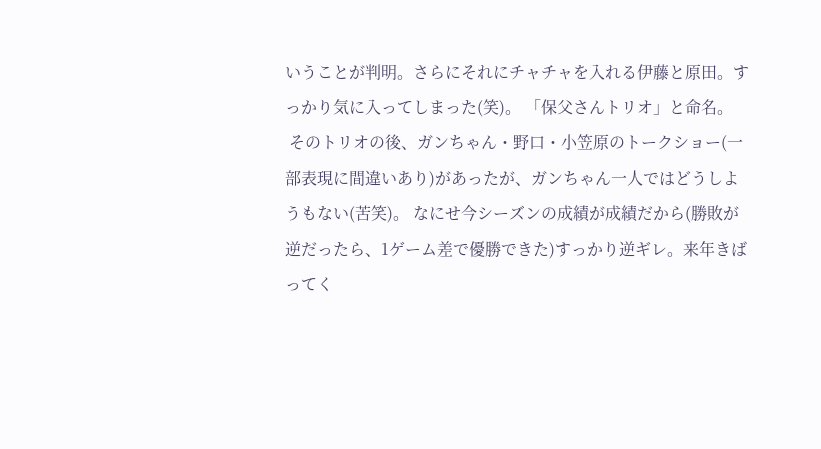いうことが判明。さらにそれにチャチャを入れる伊藤と原田。すっかり気に入ってしまった(笑)。 「保父さんトリオ」と命名。
 そのトリオの後、ガンちゃん・野口・小笠原のトークショー(一部表現に間違いあり)があったが、ガンちゃん一人ではどうしようもない(苦笑)。 なにせ今シーズンの成績が成績だから(勝敗が逆だったら、1ゲーム差で優勝できた)すっかり逆ギレ。来年きばってく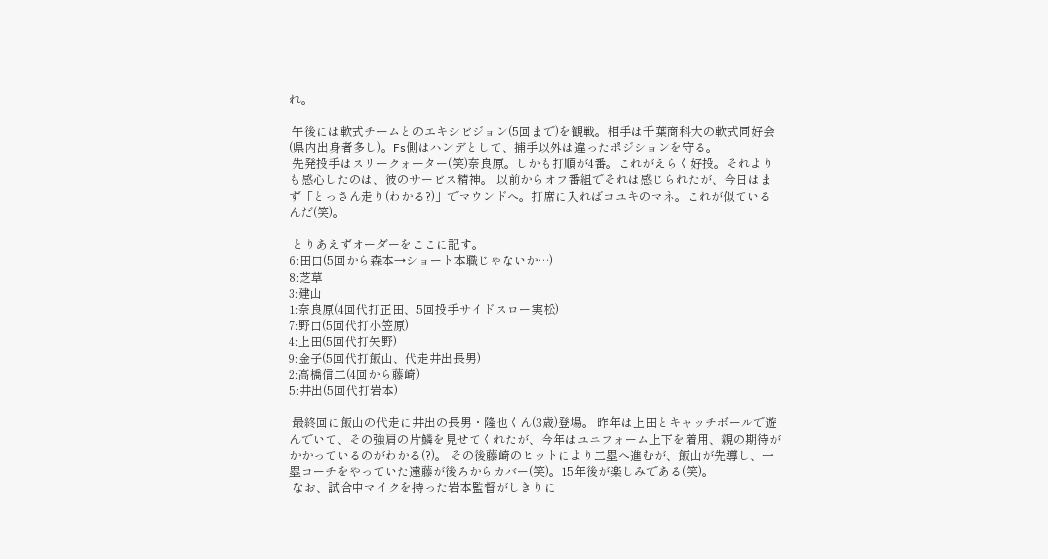れ。

 午後には軟式チームとのエキシビジョン(5回まで)を観戦。相手は千葉商科大の軟式同好会(県内出身者多し)。Fs側はハンデとして、捕手以外は違ったポジションを守る。
 先発投手はスリークォーター(笑)奈良原。しかも打順が4番。これがえらく好投。それよりも感心したのは、彼のサービス精神。 以前からオフ番組でそれは感じられたが、今日はまず「とっさん走り(わかる?)」でマウンドへ。打席に入ればコユキのマネ。これが似ているんだ(笑)。

 とりあえずオーダーをここに記す。
6:田口(5回から森本→ショート本職じゃないか…)
8:芝草
3:建山
1:奈良原(4回代打正田、5回投手サイドスロー実松)
7:野口(5回代打小笠原)
4:上田(5回代打矢野)
9:金子(5回代打飯山、代走井出長男)
2:高橋信二(4回から藤崎)
5:井出(5回代打岩本)

 最終回に飯山の代走に井出の長男・隆也くん(3歳)登場。 昨年は上田とキャッチボールで遊んでいて、その強肩の片鱗を見せてくれたが、今年はユニフォーム上下を着用、親の期待がかかっているのがわかる(?)。 その後藤崎のヒットにより二塁へ進むが、飯山が先導し、一塁コーチをやっていた遠藤が後ろからカバー(笑)。15年後が楽しみである(笑)。
 なお、試合中マイクを持った岩本監督がしきりに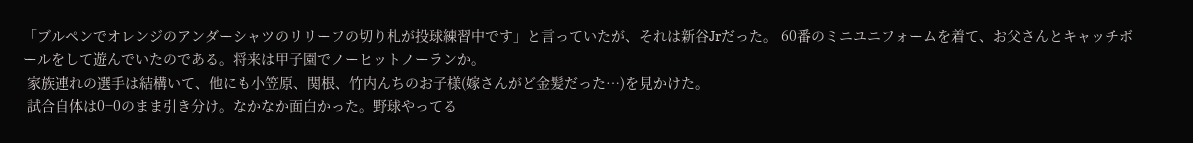「ブルペンでオレンジのアンダーシャツのリリーフの切り札が投球練習中です」と言っていたが、それは新谷Jrだった。 60番のミニユニフォームを着て、お父さんとキャッチボールをして遊んでいたのである。将来は甲子園でノーヒットノーランか。
 家族連れの選手は結構いて、他にも小笠原、関根、竹内んちのお子様(嫁さんがど金髪だった…)を見かけた。
 試合自体は0−0のまま引き分け。なかなか面白かった。野球やってる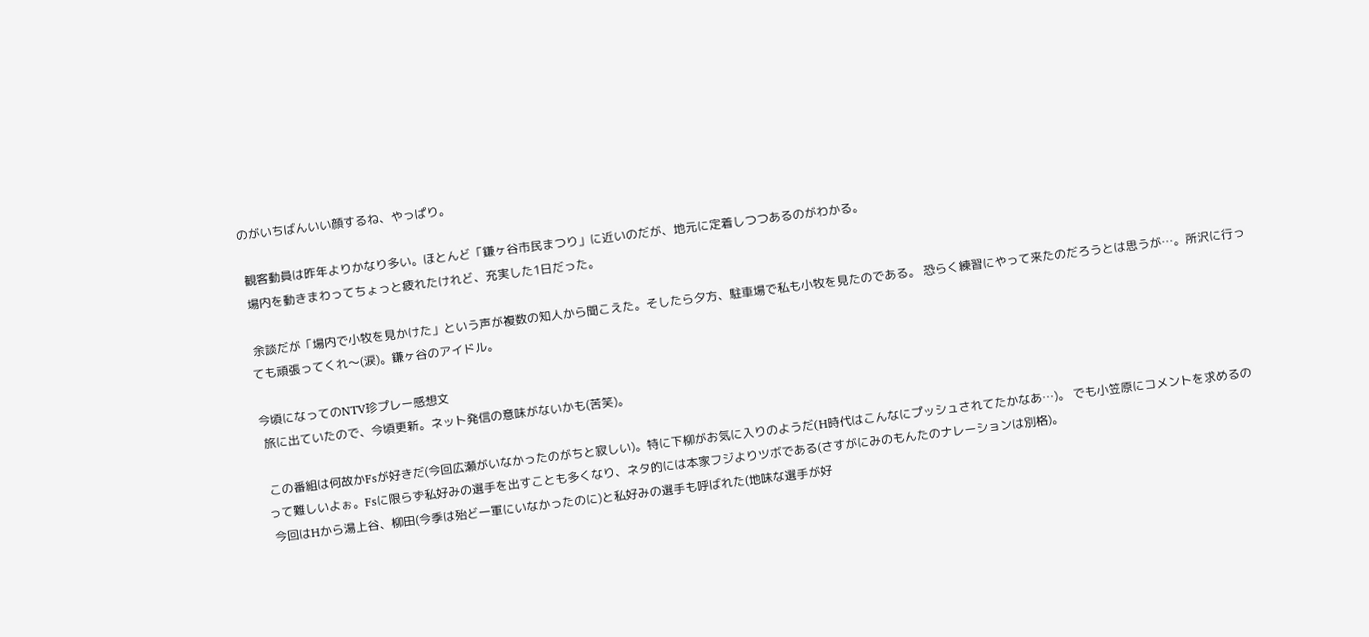のがいちばんいい顔するね、やっぱり。

 観客動員は昨年よりかなり多い。ほとんど「鎌ヶ谷市民まつり」に近いのだが、地元に定着しつつあるのがわかる。
 場内を動きまわってちょっと疲れたけれど、充実した1日だった。

 余談だが「場内で小牧を見かけた」という声が複数の知人から聞こえた。そしたら夕方、駐車場で私も小牧を見たのである。 恐らく練習にやって来たのだろうとは思うが…。所沢に行っても頑張ってくれ〜(涙)。鎌ヶ谷のアイドル。

今頃になってのNTV珍プレー感想文
 旅に出ていたので、今頃更新。ネット発信の意味がないかも(苦笑)。

 この番組は何故かFsが好きだ(今回広瀬がいなかったのがちと寂しい)。特に下柳がお気に入りのようだ(H時代はこんなにプッシュされてたかなあ…)。 でも小笠原にコメントを求めるのって難しいよぉ。Fsに限らず私好みの選手を出すことも多くなり、ネタ的には本家フジよりツボである(さすがにみのもんたのナレーションは別格)。
 今回はHから湯上谷、柳田(今季は殆ど一軍にいなかったのに)と私好みの選手も呼ばれた(地味な選手が好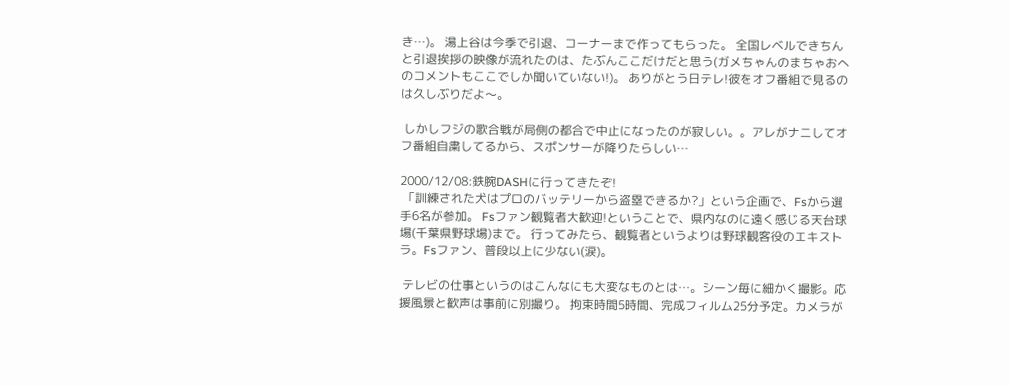き…)。 湯上谷は今季で引退、コーナーまで作ってもらった。 全国レベルできちんと引退挨拶の映像が流れたのは、たぶんここだけだと思う(ガメちゃんのまちゃおへのコメントもここでしか聞いていない!)。 ありがとう日テレ!彼をオフ番組で見るのは久しぶりだよ〜。

 しかしフジの歌合戦が局側の都合で中止になったのが寂しい。。アレがナニしてオフ番組自粛してるから、スポンサーが降りたらしい…

2000/12/08:鉄腕DASHに行ってきたぞ!
 「訓練された犬はプロのバッテリーから盗塁できるか?」という企画で、Fsから選手6名が参加。 Fsファン観覧者大歓迎!ということで、県内なのに遠く感じる天台球場(千葉県野球場)まで。 行ってみたら、観覧者というよりは野球観客役のエキストラ。Fsファン、普段以上に少ない(涙)。

 テレビの仕事というのはこんなにも大変なものとは…。シーン毎に細かく撮影。応援風景と歓声は事前に別撮り。 拘束時間5時間、完成フィルム25分予定。カメラが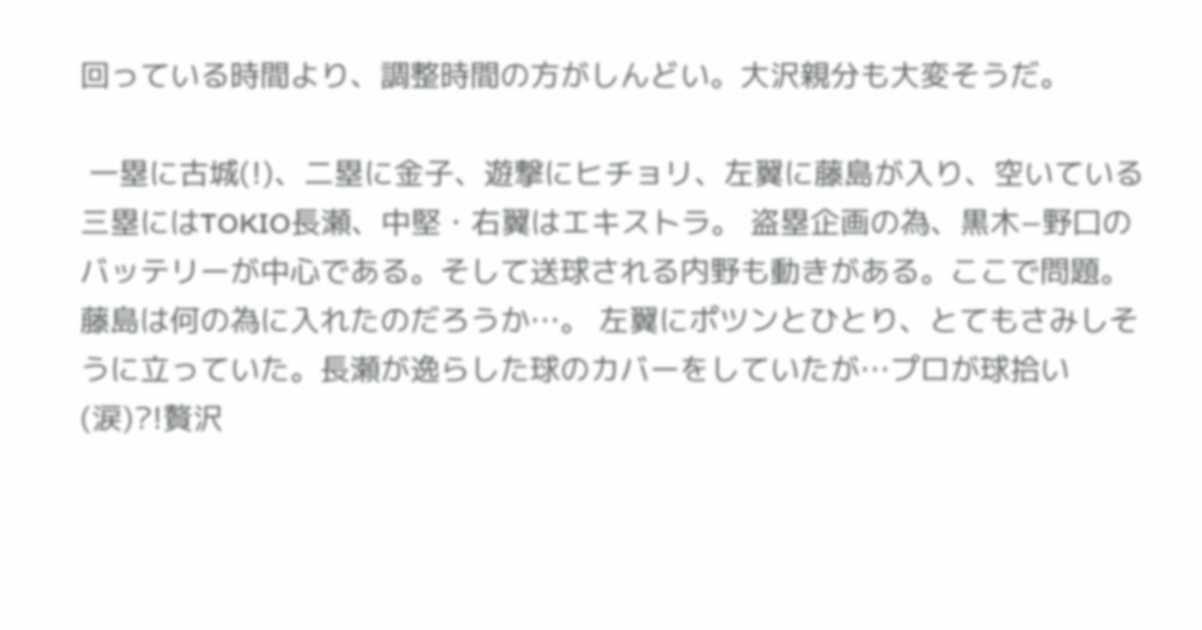回っている時間より、調整時間の方がしんどい。大沢親分も大変そうだ。

 一塁に古城(!)、二塁に金子、遊撃にヒチョリ、左翼に藤島が入り、空いている三塁にはTOKIO長瀬、中堅・右翼はエキストラ。 盗塁企画の為、黒木−野口のバッテリーが中心である。そして送球される内野も動きがある。ここで問題。藤島は何の為に入れたのだろうか…。 左翼にポツンとひとり、とてもさみしそうに立っていた。長瀬が逸らした球のカバーをしていたが…プロが球拾い(涙)?!贅沢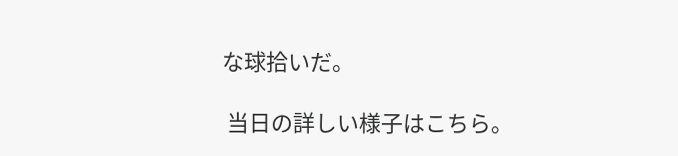な球拾いだ。

 当日の詳しい様子はこちら。